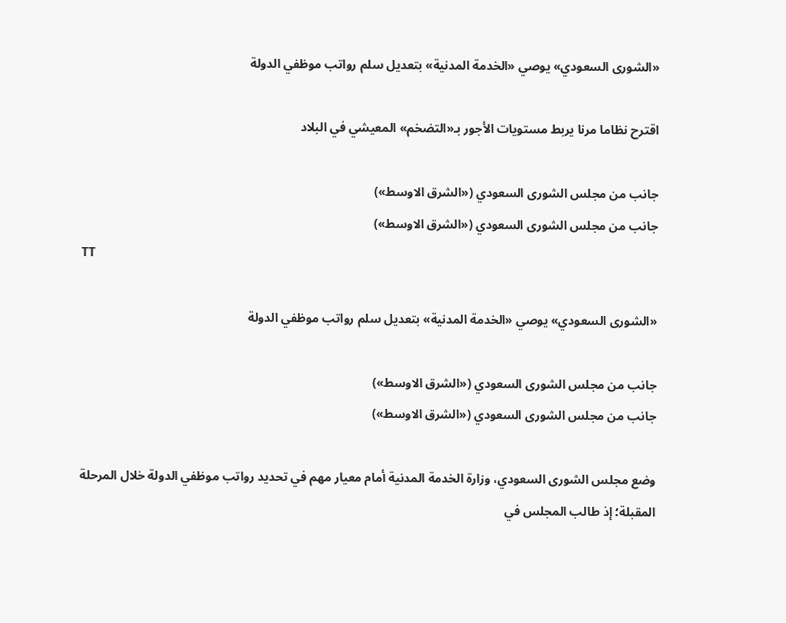«الشورى السعودي» يوصي «الخدمة المدنية» بتعديل سلم رواتب موظفي الدولة

اقترح نظاما مرنا يربط مستويات الأجور بـ«التضخم» المعيشي في البلاد

جانب من مجلس الشورى السعودي («الشرق الاوسط»)
جانب من مجلس الشورى السعودي («الشرق الاوسط»)
TT

«الشورى السعودي» يوصي «الخدمة المدنية» بتعديل سلم رواتب موظفي الدولة

جانب من مجلس الشورى السعودي («الشرق الاوسط»)
جانب من مجلس الشورى السعودي («الشرق الاوسط»)

وضع مجلس الشورى السعودي، وزارة الخدمة المدنية أمام معيار مهم في تحديد رواتب موظفي الدولة خلال المرحلة المقبلة؛ إذ طالب المجلس في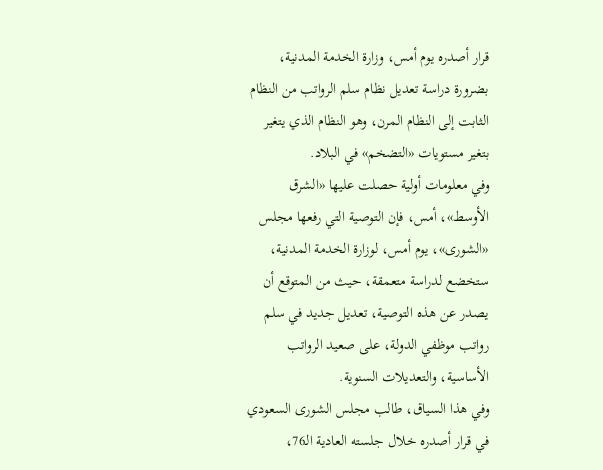قرار أصدره يوم أمس، وزارة الخدمة المدنية، بضرورة دراسة تعديل نظام سلم الرواتب من النظام الثابت إلى النظام المرن، وهو النظام الذي يتغير بتغير مستويات «التضخم» في البلاد.
وفي معلومات أولية حصلت عليها «الشرق الأوسط»، أمس، فإن التوصية التي رفعها مجلس «الشورى»، يوم أمس، لوزارة الخدمة المدنية، ستخضع لدراسة متعمقة، حيث من المتوقع أن يصدر عن هذه التوصية، تعديل جديد في سلم رواتب موظفي الدولة، على صعيد الرواتب الأساسية، والتعديلات السنوية.
وفي هذا السياق، طالب مجلس الشورى السعودي في قرار أصدره خلال جلسته العادية الـ76،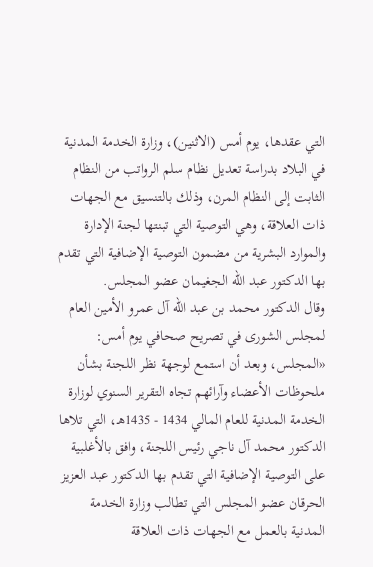التي عقدها، يوم أمس (الاثنين)، وزارة الخدمة المدنية في البلاد بدراسة تعديل نظام سلم الرواتب من النظام الثابت إلى النظام المرن، وذلك بالتنسيق مع الجهات ذات العلاقة، وهي التوصية التي تبنتها لجنة الإدارة والموارد البشرية من مضمون التوصية الإضافية التي تقدم بها الدكتور عبد الله الجغيمان عضو المجلس.
وقال الدكتور محمد بن عبد الله آل عمرو الأمين العام لمجلس الشورى في تصريح صحافي يوم أمس: «المجلس، وبعد أن استمع لوجهة نظر اللجنة بشأن ملحوظات الأعضاء وآرائهم تجاه التقرير السنوي لوزارة الخدمة المدنية للعام المالي 1434 - 1435هـ، التي تلاها الدكتور محمد آل ناجي رئيس اللجنة، وافق بالأغلبية على التوصية الإضافية التي تقدم بها الدكتور عبد العزيز الحرقان عضو المجلس التي تطالب وزارة الخدمة المدنية بالعمل مع الجهات ذات العلاقة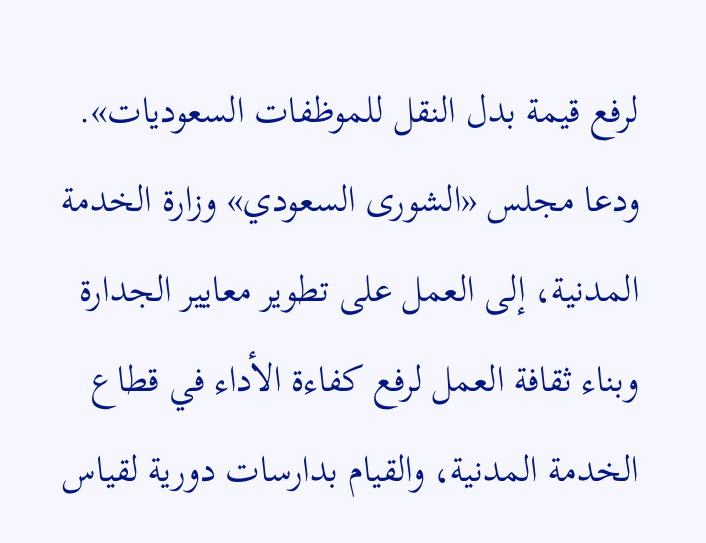لرفع قيمة بدل النقل للموظفات السعوديات».
ودعا مجلس «الشورى السعودي» وزارة الخدمة المدنية، إلى العمل على تطوير معايير الجدارة وبناء ثقافة العمل لرفع كفاءة الأداء في قطاع الخدمة المدنية، والقيام بدارسات دورية لقياس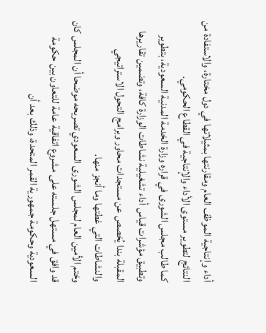أداء وإنتاجية الموظف العام ومقارنتها بمثيلاتها في دول مختارة، والاستفادة من النتائج لتطوير مستوى الأداء والإنتاجية في القطاع الحكومي.
كما طالب مجلس الشورى في قراره وزارة الخدمة المدنية السعودية، بتطوير وتطبيق مؤشرات قياس أداء تشغيلية نشاطات الوزارة كافة، وتضمين تقاريرها المقبلة بندا يُخصص عن مستجدات محاور وبرامج التحول الاستراتيجي والنشاطات التي غطتها وما أنجز منها.
وختم الأمين العام لمجلس الشورى السعودي تصريحه موضحا أن المجلس كان قد وافق في مستهل جلسته على مشروع اتفاقية عامة للتعاون بين حكومة السعودية وحكومة جمهورية القمر المتحدة، وذلك بعد أن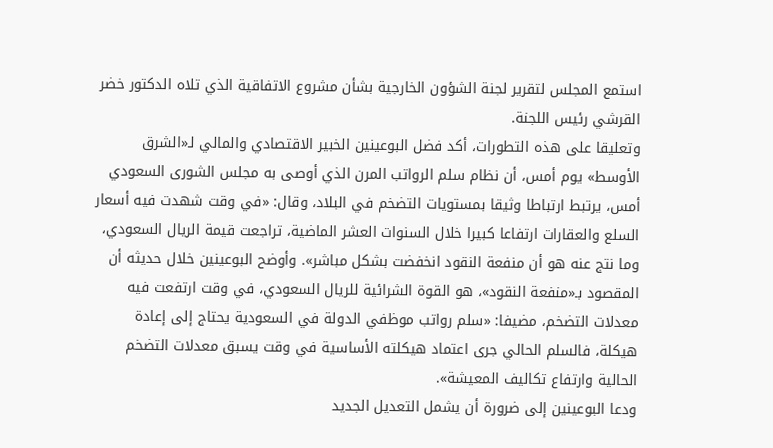استمع المجلس لتقرير لجنة الشؤون الخارجية بشأن مشروع الاتفاقية الذي تلاه الدكتور خضر القرشي رئيس اللجنة.
وتعليقا على هذه التطورات، أكد فضل البوعينين الخبير الاقتصادي والمالي لـ«الشرق الأوسط» يوم أمس، أن نظام سلم الرواتب المرن الذي أوصى به مجلس الشورى السعودي أمس، يرتبط ارتباطا وثيقا بمستويات التضخم في البلاد، وقال: «في وقت شهدت فيه أسعار السلع والعقارات ارتفاعا كبيرا خلال السنوات العشر الماضية، تراجعت قيمة الريال السعودي، وما نتج عنه هو أن منفعة النقود انخفضت بشكل مباشر». وأوضح البوعينين خلال حديثه أن المقصود بـ«منفعة النقود»، هو القوة الشرائية للريال السعودي، في وقت ارتفعت فيه معدلات التضخم، مضيفا: «سلم رواتب موظفي الدولة في السعودية يحتاج إلى إعادة هيكلة، فالسلم الحالي جرى اعتماد هيكلته الأساسية في وقت يسبق معدلات التضخم الحالية وارتفاع تكاليف المعيشة».
ودعا البوعينين إلى ضرورة أن يشمل التعديل الجديد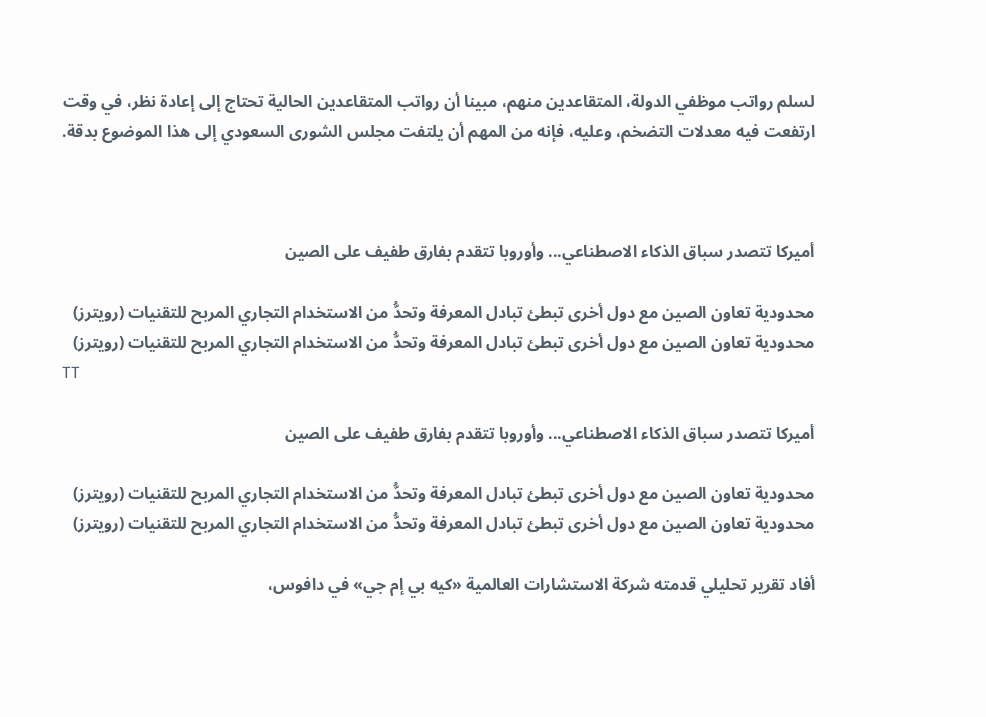لسلم رواتب موظفي الدولة، المتقاعدين منهم، مبينا أن رواتب المتقاعدين الحالية تحتاج إلى إعادة نظر، في وقت ارتفعت فيه معدلات التضخم، وعليه، فإنه من المهم أن يلتفت مجلس الشورى السعودي إلى هذا الموضوع بدقة.



أميركا تتصدر سباق الذكاء الاصطناعي... وأوروبا تتقدم بفارق طفيف على الصين

محدودية تعاون الصين مع دول أخرى تبطئ تبادل المعرفة وتحدُّ من الاستخدام التجاري المربح للتقنيات (رويترز)
محدودية تعاون الصين مع دول أخرى تبطئ تبادل المعرفة وتحدُّ من الاستخدام التجاري المربح للتقنيات (رويترز)
TT

أميركا تتصدر سباق الذكاء الاصطناعي... وأوروبا تتقدم بفارق طفيف على الصين

محدودية تعاون الصين مع دول أخرى تبطئ تبادل المعرفة وتحدُّ من الاستخدام التجاري المربح للتقنيات (رويترز)
محدودية تعاون الصين مع دول أخرى تبطئ تبادل المعرفة وتحدُّ من الاستخدام التجاري المربح للتقنيات (رويترز)

أفاد تقرير تحليلي قدمته شركة الاستشارات العالمية «كيه بي إم جي» في دافوس،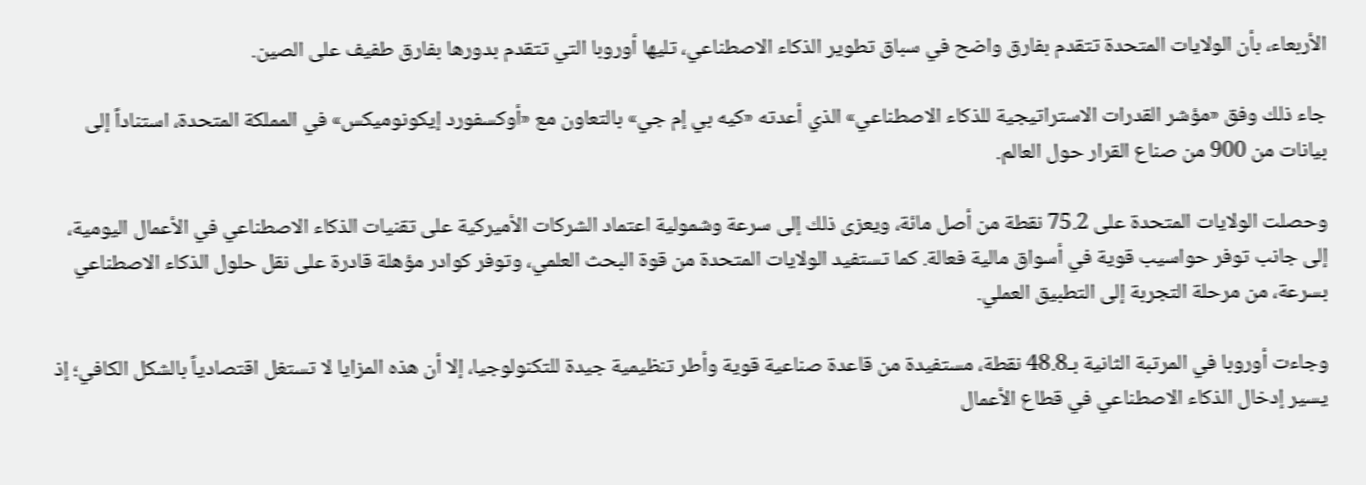الأربعاء، بأن الولايات المتحدة تتقدم بفارق واضح في سباق تطوير الذكاء الاصطناعي، تليها أوروبا التي تتقدم بدورها بفارق طفيف على الصين.

جاء ذلك وفق «مؤشر القدرات الاستراتيجية للذكاء الاصطناعي» الذي أعدته «كيه بي إم جي» بالتعاون مع «أوكسفورد إيكونوميكس» في المملكة المتحدة، استناداً إلى بيانات من 900 من صناع القرار حول العالم.

وحصلت الولايات المتحدة على 75.2 نقطة من أصل مائة، ويعزى ذلك إلى سرعة وشمولية اعتماد الشركات الأميركية على تقنيات الذكاء الاصطناعي في الأعمال اليومية، إلى جانب توفر حواسيب قوية في أسواق مالية فعالة. كما تستفيد الولايات المتحدة من قوة البحث العلمي، وتوفر كوادر مؤهلة قادرة على نقل حلول الذكاء الاصطناعي بسرعة، من مرحلة التجربة إلى التطبيق العملي.

وجاءت أوروبا في المرتبة الثانية بـ48.8 نقطة، مستفيدة من قاعدة صناعية قوية وأطر تنظيمية جيدة للتكنولوجيا، إلا أن هذه المزايا لا تستغل اقتصادياً بالشكل الكافي؛ إذ يسير إدخال الذكاء الاصطناعي في قطاع الأعمال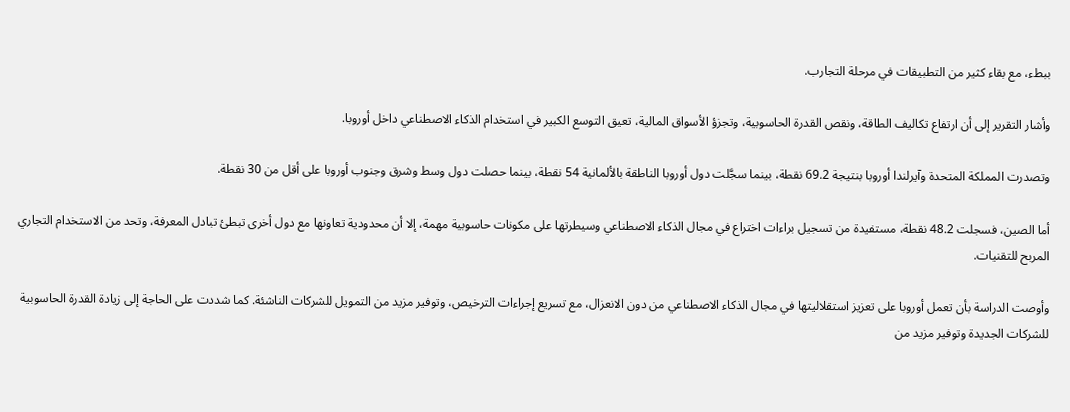ببطء، مع بقاء كثير من التطبيقات في مرحلة التجارب.

وأشار التقرير إلى أن ارتفاع تكاليف الطاقة، ونقص القدرة الحاسوبية، وتجزؤ الأسواق المالية، تعيق التوسع الكبير في استخدام الذكاء الاصطناعي داخل أوروبا.

وتصدرت المملكة المتحدة وآيرلندا أوروبا بنتيجة 69.2 نقطة، بينما سجَّلت دول أوروبا الناطقة بالألمانية 54 نقطة، بينما حصلت دول وسط وشرق وجنوب أوروبا على أقل من 30 نقطة.

أما الصين، فسجلت 48.2 نقطة، مستفيدة من تسجيل براءات اختراع في مجال الذكاء الاصطناعي وسيطرتها على مكونات حاسوبية مهمة، إلا أن محدودية تعاونها مع دول أخرى تبطئ تبادل المعرفة، وتحد من الاستخدام التجاري المربح للتقنيات.

وأوصت الدراسة بأن تعمل أوروبا على تعزيز استقلاليتها في مجال الذكاء الاصطناعي من دون الانعزال، مع تسريع إجراءات الترخيص، وتوفير مزيد من التمويل للشركات الناشئة. كما شددت على الحاجة إلى زيادة القدرة الحاسوبية للشركات الجديدة وتوفير مزيد من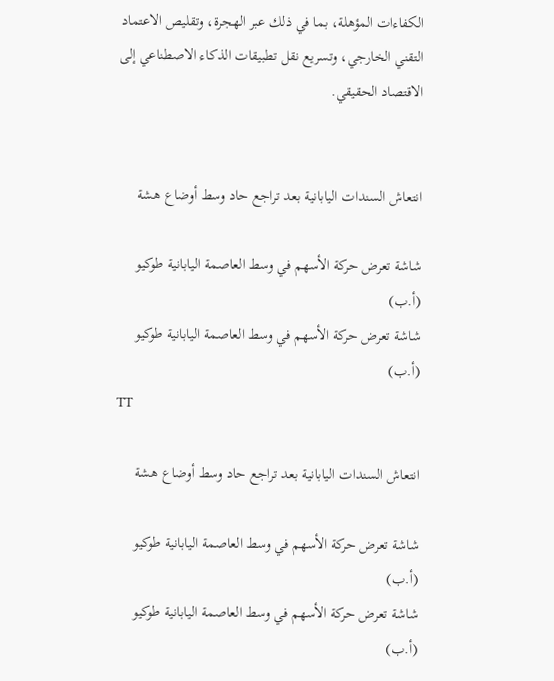الكفاءات المؤهلة، بما في ذلك عبر الهجرة، وتقليص الاعتماد التقني الخارجي، وتسريع نقل تطبيقات الذكاء الاصطناعي إلى الاقتصاد الحقيقي.


انتعاش السندات اليابانية بعد تراجع حاد وسط أوضاع هشة

شاشة تعرض حركة الأسهم في وسط العاصمة اليابانية طوكيو (أ.ب)
شاشة تعرض حركة الأسهم في وسط العاصمة اليابانية طوكيو (أ.ب)
TT

انتعاش السندات اليابانية بعد تراجع حاد وسط أوضاع هشة

شاشة تعرض حركة الأسهم في وسط العاصمة اليابانية طوكيو (أ.ب)
شاشة تعرض حركة الأسهم في وسط العاصمة اليابانية طوكيو (أ.ب)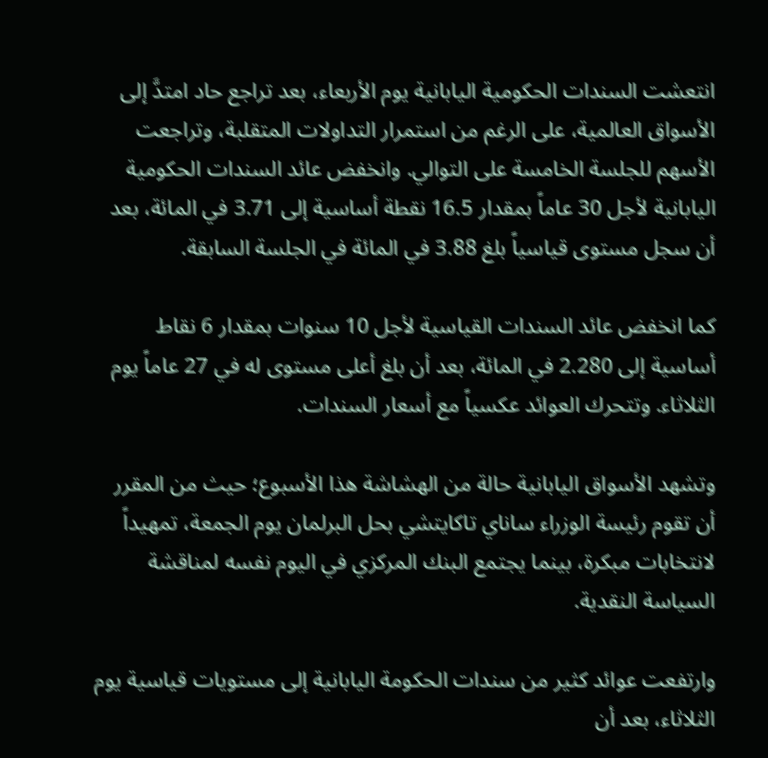انتعشت السندات الحكومية اليابانية يوم الأربعاء، بعد تراجع حاد امتدَّ إلى الأسواق العالمية، على الرغم من استمرار التداولات المتقلبة، وتراجعت الأسهم للجلسة الخامسة على التوالي. وانخفض عائد السندات الحكومية اليابانية لأجل 30 عاماً بمقدار 16.5 نقطة أساسية إلى 3.71 في المائة، بعد أن سجل مستوى قياسياً بلغ 3.88 في المائة في الجلسة السابقة.

كما انخفض عائد السندات القياسية لأجل 10 سنوات بمقدار 6 نقاط أساسية إلى 2.280 في المائة، بعد أن بلغ أعلى مستوى له في 27 عاماً يوم الثلاثاء. وتتحرك العوائد عكسياً مع أسعار السندات.

وتشهد الأسواق اليابانية حالة من الهشاشة هذا الأسبوع؛ حيث من المقرر أن تقوم رئيسة الوزراء ساناي تاكايتشي بحل البرلمان يوم الجمعة، تمهيداً لانتخابات مبكرة، بينما يجتمع البنك المركزي في اليوم نفسه لمناقشة السياسة النقدية.

وارتفعت عوائد كثير من سندات الحكومة اليابانية إلى مستويات قياسية يوم الثلاثاء، بعد أن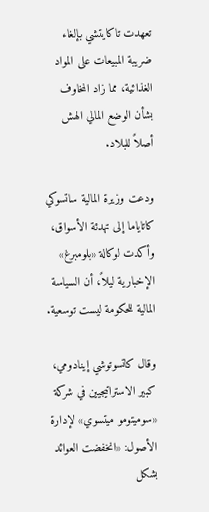تعهدت تاكايتشي بإلغاء ضريبة المبيعات على المواد الغذائية، مما زاد المخاوف بشأن الوضع المالي الهش أصلاً للبلاد.

ودعت وزيرة المالية ساتسوكي كاتاياما إلى تهدئة الأسواق، وأكدت لوكالة «بلومبرغ» الإخبارية ليلاً، أن السياسة المالية للحكومة ليست توسعية.

وقال كاتسوتوشي إينادومي، كبير الاستراتيجيين في شركة «سوميتومو ميتسوي» لإدارة الأصول: «انخفضت العوائد بشكل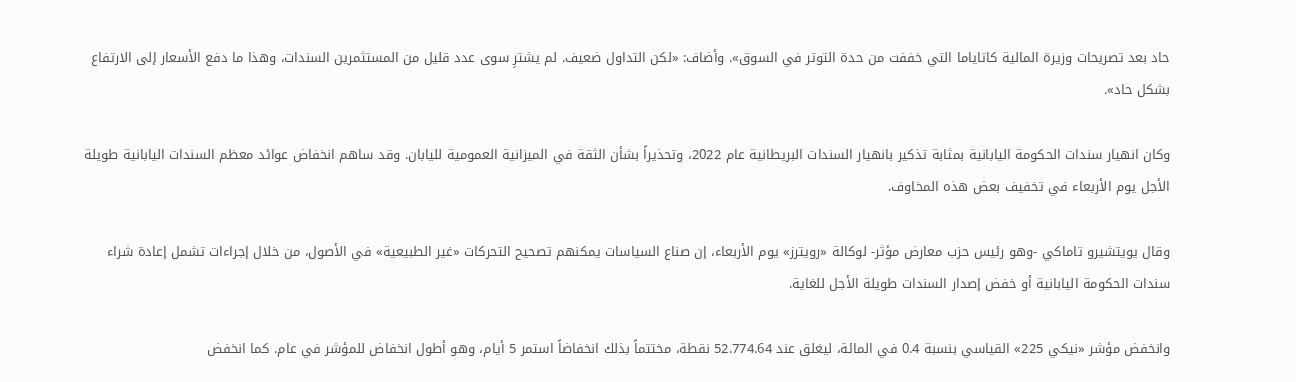حاد بعد تصريحات وزيرة المالية كاتاياما التي خففت من حدة التوتر في السوق». وأضاف: «لكن التداول ضعيف. لم يشترِ سوى عدد قليل من المستثمرين السندات، وهذا ما دفع الأسعار إلى الارتفاع بشكل حاد».

وكان انهيار سندات الحكومة اليابانية بمثابة تذكير بانهيار السندات البريطانية عام 2022، وتحذيراً بشأن الثقة في الميزانية العمومية لليابان. وقد ساهم انخفاض عوائد معظم السندات اليابانية طويلة الأجل يوم الأربعاء في تخفيف بعض هذه المخاوف.

وقال يويتشيرو تاماكي -وهو رئيس حزب معارض مؤثر- لوكالة «رويترز» يوم الأربعاء، إن صناع السياسات يمكنهم تصحيح التحركات «غير الطبيعية» في الأصول، من خلال إجراءات تشمل إعادة شراء سندات الحكومة اليابانية أو خفض إصدار السندات طويلة الأجل للغاية.

وانخفض مؤشر «نيكي 225» القياسي بنسبة 0.4 في المائة، ليغلق عند 52.774.64 نقطة، مختتماً بذلك انخفاضاً استمر 5 أيام، وهو أطول انخفاض للمؤشر في عام. كما انخفض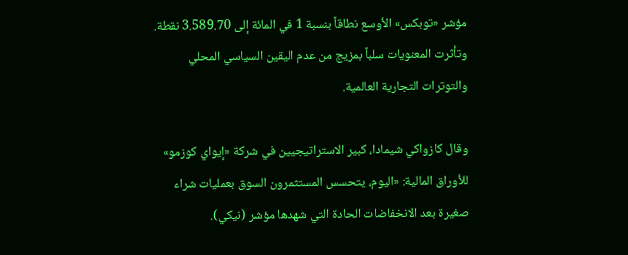مؤشر «توبكس» الأوسع نطاقاً بنسبة 1 في المائة إلى 3.589.70 نقطة. وتأثرت المعنويات سلباً بمزيج من عدم اليقين السياسي المحلي والتوترات التجارية العالمية.

وقال كازواكي شيمادا، كبير الاستراتيجيين في شركة «إيواي كوزمو» للأوراق المالية: «اليوم، يتحسس المستثمرون السوق بعمليات شراء صغيرة بعد الانخفاضات الحادة التي شهدها مؤشر (نيكي).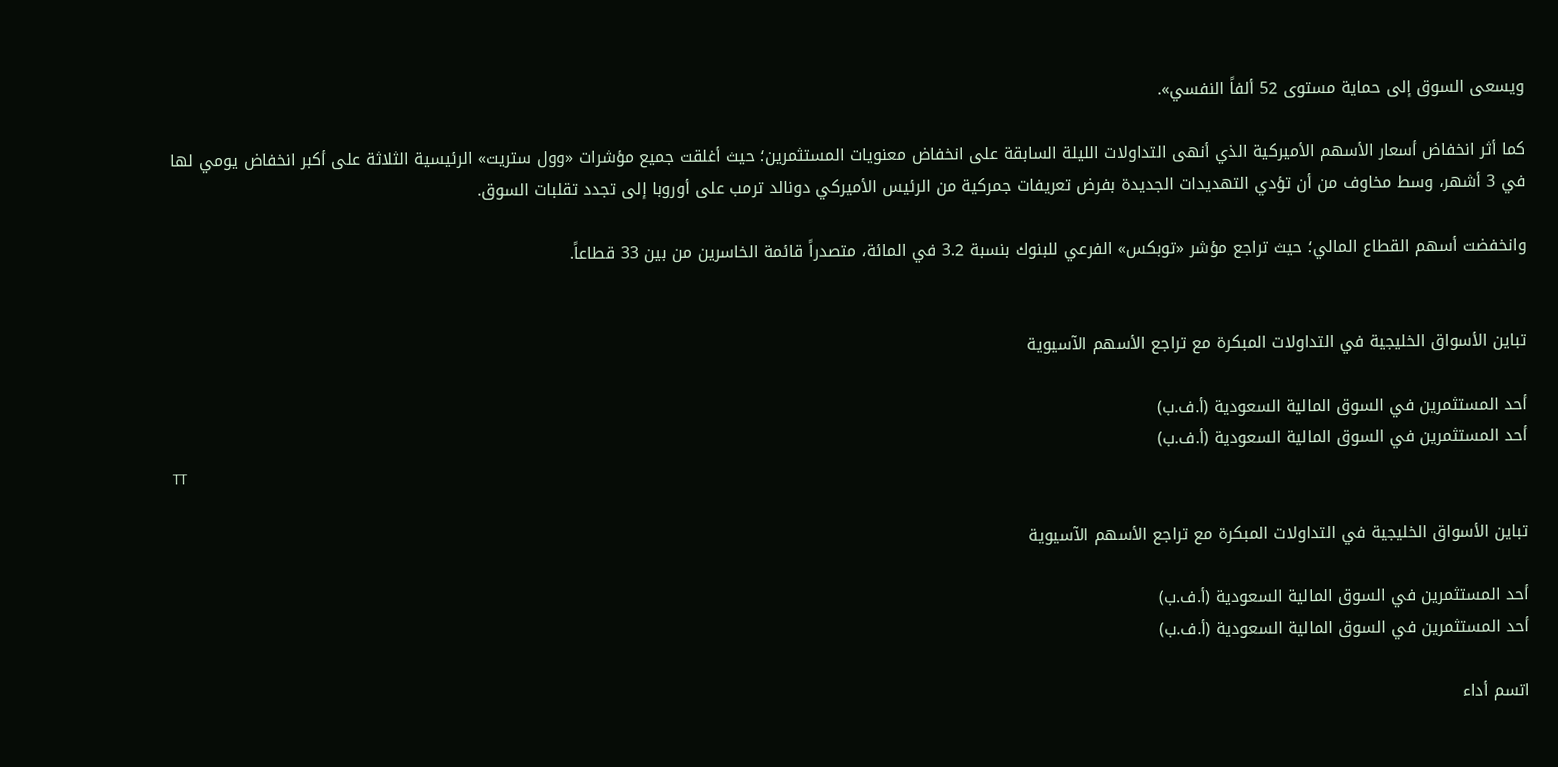ويسعى السوق إلى حماية مستوى 52 ألفاً النفسي».

كما أثر انخفاض أسعار الأسهم الأميركية الذي أنهى التداولات الليلة السابقة على انخفاض معنويات المستثمرين؛ حيث أغلقت جميع مؤشرات «وول ستريت» الرئيسية الثلاثة على أكبر انخفاض يومي لها في 3 أشهر، وسط مخاوف من أن تؤدي التهديدات الجديدة بفرض تعريفات جمركية من الرئيس الأميركي دونالد ترمب على أوروبا إلى تجدد تقلبات السوق.

وانخفضت أسهم القطاع المالي؛ حيث تراجع مؤشر «توبكس» الفرعي للبنوك بنسبة 3.2 في المائة، متصدراً قائمة الخاسرين من بين 33 قطاعاً.


تباين الأسواق الخليجية في التداولات المبكرة مع تراجع الأسهم الآسيوية

أحد المستثمرين في السوق المالية السعودية (أ.ف.ب)
أحد المستثمرين في السوق المالية السعودية (أ.ف.ب)
TT

تباين الأسواق الخليجية في التداولات المبكرة مع تراجع الأسهم الآسيوية

أحد المستثمرين في السوق المالية السعودية (أ.ف.ب)
أحد المستثمرين في السوق المالية السعودية (أ.ف.ب)

اتسم أداء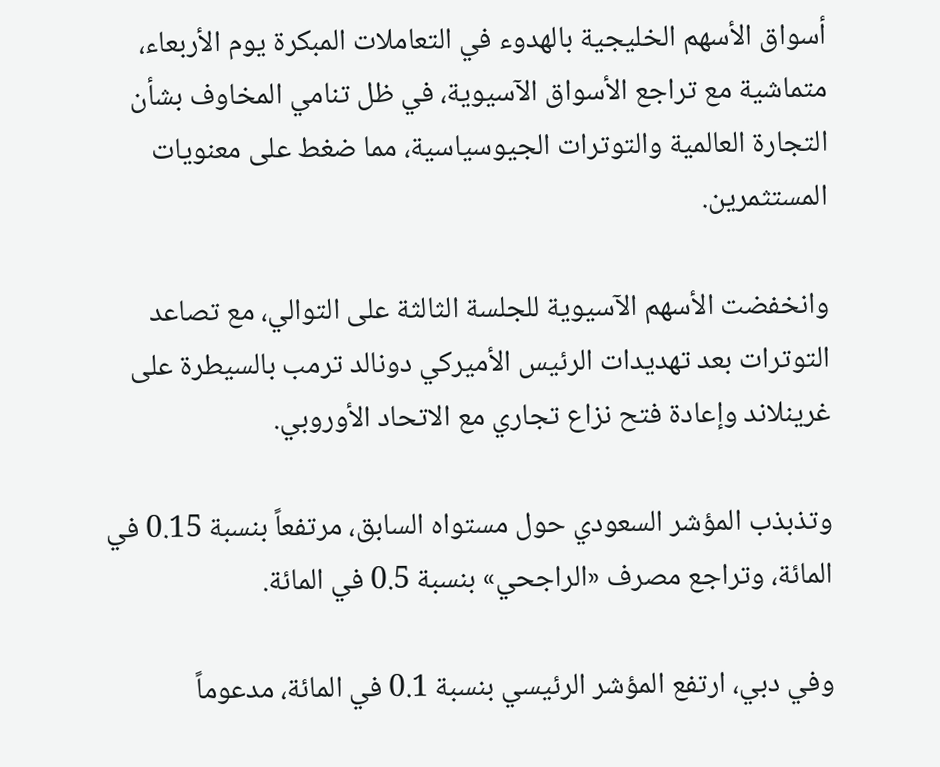أسواق الأسهم الخليجية بالهدوء في التعاملات المبكرة يوم الأربعاء، متماشية مع تراجع الأسواق الآسيوية، في ظل تنامي المخاوف بشأن التجارة العالمية والتوترات الجيوسياسية، مما ضغط على معنويات المستثمرين.

وانخفضت الأسهم الآسيوية للجلسة الثالثة على التوالي، مع تصاعد التوترات بعد تهديدات الرئيس الأميركي دونالد ترمب بالسيطرة على غرينلاند وإعادة فتح نزاع تجاري مع الاتحاد الأوروبي.

وتذبذب المؤشر السعودي حول مستواه السابق، مرتفعاً بنسبة 0.15 في المائة، وتراجع مصرف «الراجحي» بنسبة 0.5 في المائة.

وفي دبي، ارتفع المؤشر الرئيسي بنسبة 0.1 في المائة، مدعوماً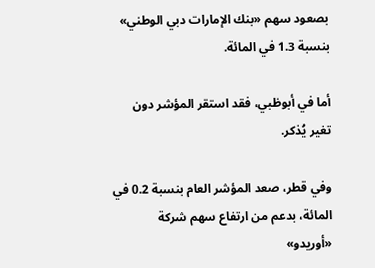بصعود سهم «بنك الإمارات دبي الوطني» بنسبة 1.3 في المائة.

أما في أبوظبي، فقد استقر المؤشر دون تغير يُذكر.

وفي قطر، صعد المؤشر العام بنسبة 0.2 في المائة، بدعم من ارتفاع سهم شركة «أوريدو»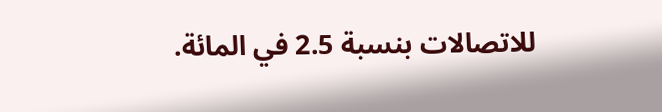للاتصالات بنسبة 2.5 في المائة.